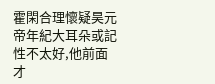霍閑合理懷疑昊元帝年紀大耳朵或記性不太好,他前面才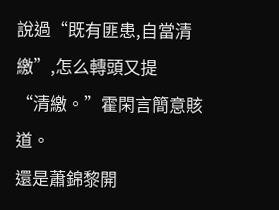說過“既有匪患,自當清繳”,怎么轉頭又提
“清繳。”霍閑言簡意賅道。
還是蕭錦黎開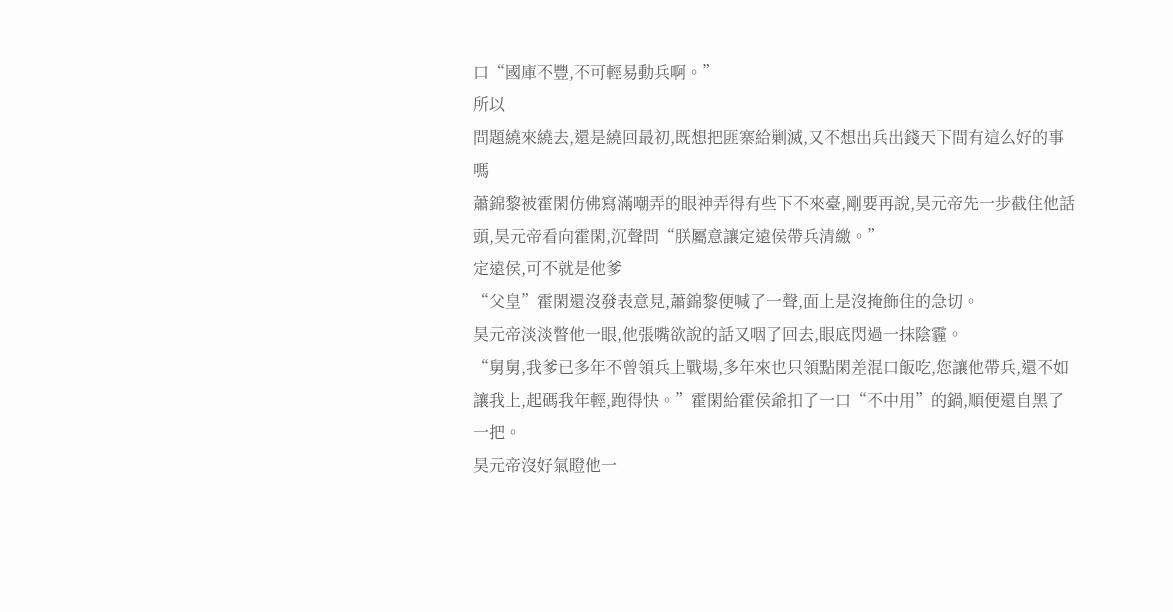口“國庫不豐,不可輕易動兵啊。”
所以
問題繞來繞去,還是繞回最初,既想把匪寨給剿滅,又不想出兵出錢天下間有這么好的事嗎
蕭錦黎被霍閑仿佛寫滿嘲弄的眼神弄得有些下不來臺,剛要再說,昊元帝先一步截住他話頭,昊元帝看向霍閑,沉聲問“朕屬意讓定遠侯帶兵清繳。”
定遠侯,可不就是他爹
“父皇”霍閑還沒發表意見,蕭錦黎便喊了一聲,面上是沒掩飾住的急切。
昊元帝淡淡瞥他一眼,他張嘴欲說的話又咽了回去,眼底閃過一抹陰霾。
“舅舅,我爹已多年不曾領兵上戰場,多年來也只領點閑差混口飯吃,您讓他帶兵,還不如讓我上,起碼我年輕,跑得快。”霍閑給霍侯爺扣了一口“不中用”的鍋,順便還自黑了一把。
昊元帝沒好氣瞪他一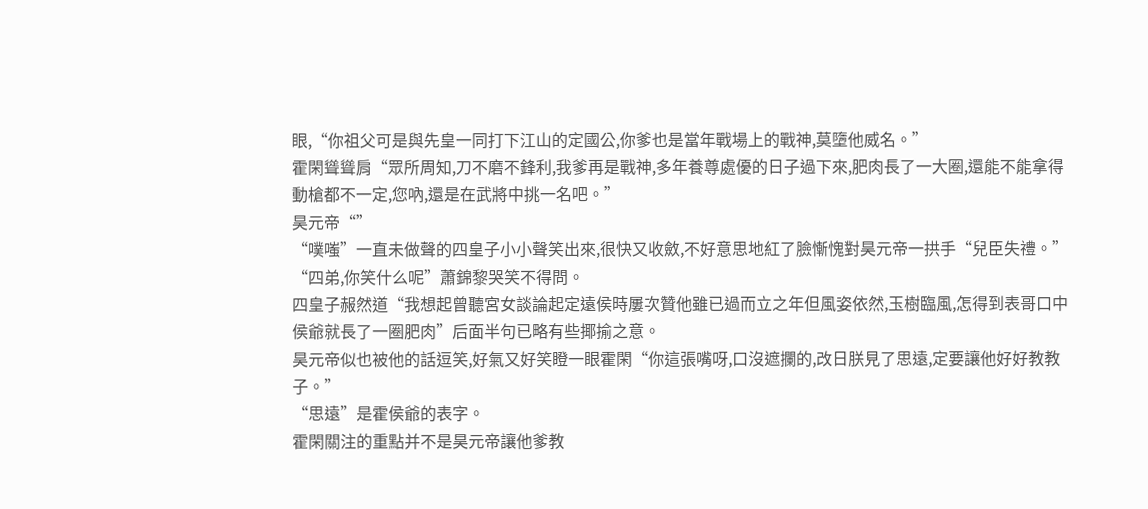眼,“你祖父可是與先皇一同打下江山的定國公,你爹也是當年戰場上的戰神,莫墮他威名。”
霍閑聳聳肩“眾所周知,刀不磨不鋒利,我爹再是戰神,多年養尊處優的日子過下來,肥肉長了一大圈,還能不能拿得動槍都不一定,您吶,還是在武將中挑一名吧。”
昊元帝“”
“噗嗤”一直未做聲的四皇子小小聲笑出來,很快又收斂,不好意思地紅了臉慚愧對昊元帝一拱手“兒臣失禮。”
“四弟,你笑什么呢”蕭錦黎哭笑不得問。
四皇子赧然道“我想起曾聽宮女談論起定遠侯時屢次贊他雖已過而立之年但風姿依然,玉樹臨風,怎得到表哥口中侯爺就長了一圈肥肉”后面半句已略有些揶揄之意。
昊元帝似也被他的話逗笑,好氣又好笑瞪一眼霍閑“你這張嘴呀,口沒遮攔的,改日朕見了思遠,定要讓他好好教教子。”
“思遠”是霍侯爺的表字。
霍閑關注的重點并不是昊元帝讓他爹教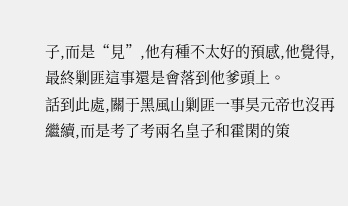子,而是“見”,他有種不太好的預感,他覺得,最終剿匪這事還是會落到他爹頭上。
話到此處,關于黑風山剿匪一事昊元帝也沒再繼續,而是考了考兩名皇子和霍閑的策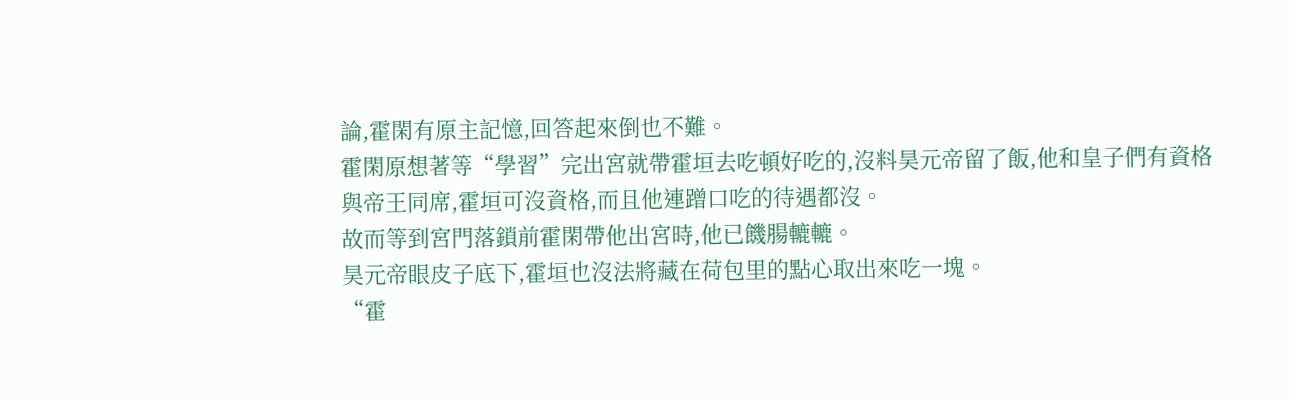論,霍閑有原主記憶,回答起來倒也不難。
霍閑原想著等“學習”完出宮就帶霍垣去吃頓好吃的,沒料昊元帝留了飯,他和皇子們有資格與帝王同席,霍垣可沒資格,而且他連蹭口吃的待遇都沒。
故而等到宮門落鎖前霍閑帶他出宮時,他已饑腸轆轆。
昊元帝眼皮子底下,霍垣也沒法將藏在荷包里的點心取出來吃一塊。
“霍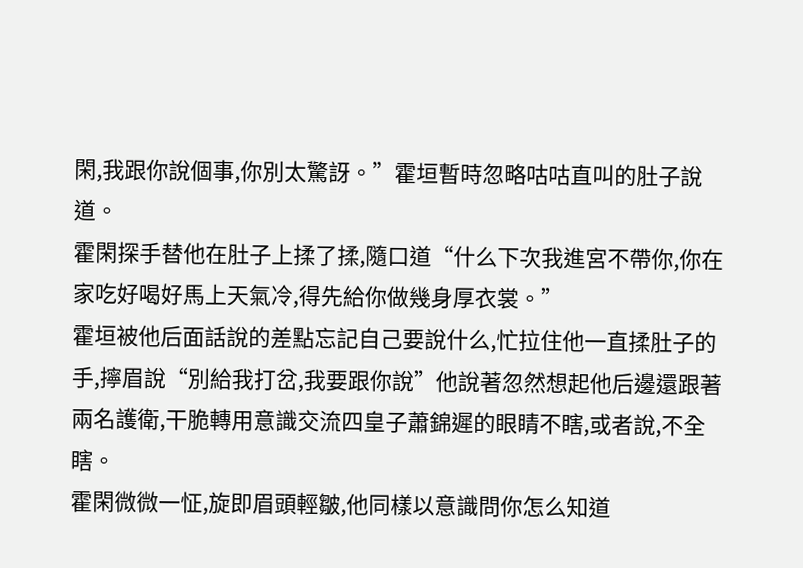閑,我跟你說個事,你別太驚訝。”霍垣暫時忽略咕咕直叫的肚子說道。
霍閑探手替他在肚子上揉了揉,隨口道“什么下次我進宮不帶你,你在家吃好喝好馬上天氣冷,得先給你做幾身厚衣裳。”
霍垣被他后面話說的差點忘記自己要說什么,忙拉住他一直揉肚子的手,擰眉說“別給我打岔,我要跟你說”他說著忽然想起他后邊還跟著兩名護衛,干脆轉用意識交流四皇子蕭錦遲的眼睛不瞎,或者說,不全瞎。
霍閑微微一怔,旋即眉頭輕皺,他同樣以意識問你怎么知道